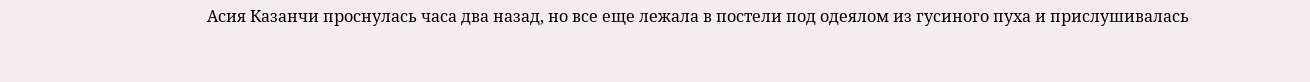Асия Казанчи проснулась часа два назад, но все еще лежала в постели под одеялом из гусиного пуха и прислушивалась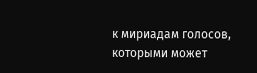к мириадам голосов, которыми может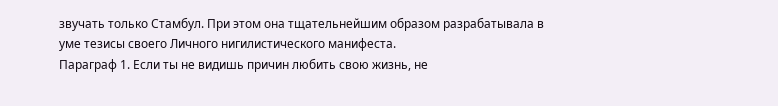звучать только Стамбул. При этом она тщательнейшим образом разрабатывала в уме тезисы своего Личного нигилистического манифеста.
Параграф 1. Если ты не видишь причин любить свою жизнь, не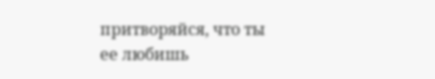притворяйся, что ты ее любишь